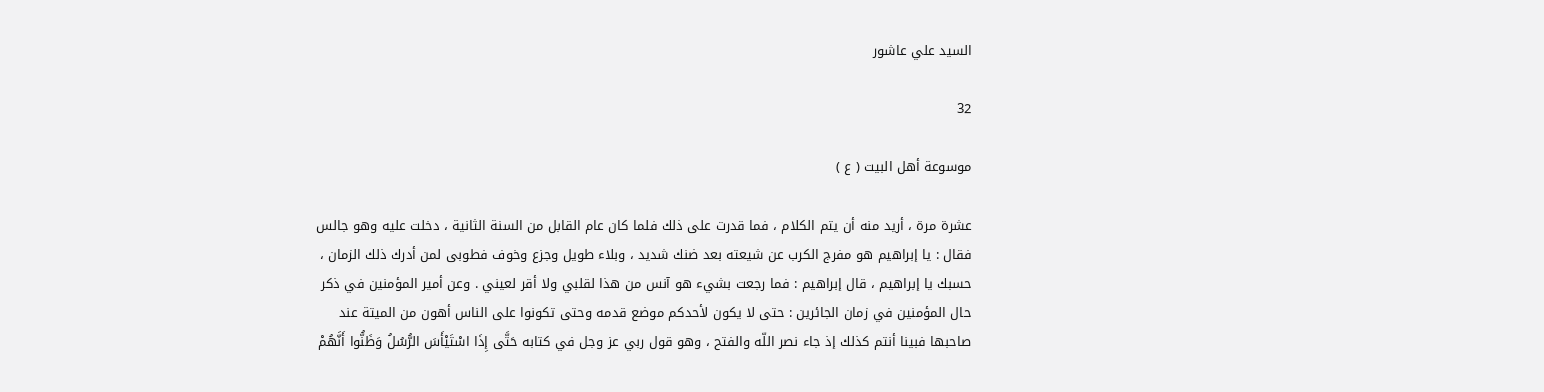السيد علي عاشور

32

موسوعة أهل البيت ( ع )

عشرة مرة ، أريد منه أن يتم الكلام ، فما قدرت على ذلك فلما كان عام القابل من السنة الثانية ، دخلت عليه وهو جالس فقال : يا إبراهيم هو مفرج الكرب عن شيعته بعد ضنك شديد ، وبلاء طويل وجزع وخوف فطوبى لمن أدرك ذلك الزمان ، حسبك يا إبراهيم ، قال إبراهيم : فما رجعت بشيء هو آنس من هذا لقلبي ولا أقر لعيني . وعن أمير المؤمنين في ذكر حال المؤمنين في زمان الجائرين : حتى لا يكون لأحدكم موضع قدمه وحتى تكونوا على الناس أهون من الميتة عند صاحبها فبينا أنتم كذلك إذ جاء نصر اللّه والفتح ، وهو قول ربي عز وجل في كتابه حَتَّى إِذَا اسْتَيْأَسَ الرُّسُلُ وَظَنُّوا أَنَّهُمْ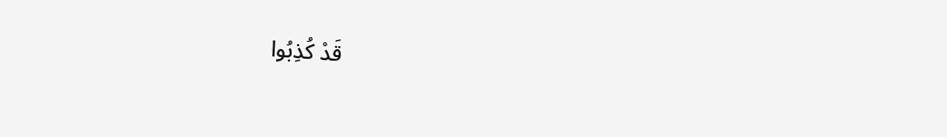قَدْ كُذِبُوا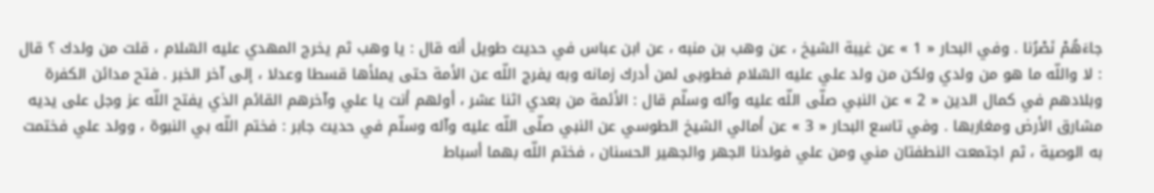جاءَهُمْ نَصْرُنا . وفي البحار « 1 » عن غيبة الشيخ ، عن وهب بن منبه ، عن ابن عباس في حديث طويل أنه قال : يا وهب ثم يخرج المهدي عليه السّلام ، قلت من ولدك ؟ قال : لا واللّه ما هو من ولدي ولكن من ولد علي عليه السّلام فطوبى لمن أدرك زمانه وبه يفرج اللّه عن الأمة حتى يملأها قسطا وعدلا ، إلى آخر الخبر . فتح مدائن الكفرة وبلادهم في كمال الدين « 2 » عن النبي صلّى اللّه عليه وآله وسلّم قال : الأئمة من بعدي اثنا عشر ، أولهم أنت يا علي وآخرهم القائم الذي يفتح اللّه عز وجل على يديه مشارق الأرض ومغاربها . وفي تاسع البحار « 3 » عن أمالي الشيخ الطوسي عن النبي صلّى اللّه عليه وآله وسلّم في حديث جابر : فختم اللّه بي النبوة ، وولد علي فختمت به الوصية ، ثم اجتمعت النطفتان مني ومن علي فولدنا الجهر والجهير الحسنان ، فختم اللّه بهما أسباط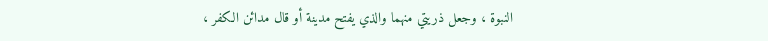النبوة ، وجعل ذريتي منهما والذي يفتح مدينة أو قال مدائن الكفر ،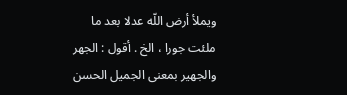ويملأ أرض اللّه عدلا بعد ما ملئت جورا ، الخ . أقول : الجهر والجهير بمعنى الجميل الحسن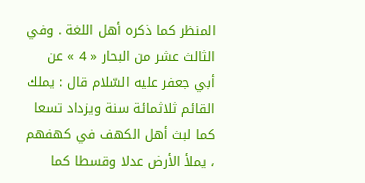المنظر كما ذكره أهل اللغة . وفي الثالث عشر من البحار « 4 » عن أبي جعفر عليه السّلام قال : يملك القائم ثلاثمائة سنة ويزداد تسعا كما لبث أهل الكهف في كهفهم ، يملأ الأرض عدلا وقسطا كما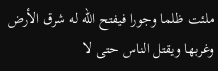ملئت ظلما وجورا فيفتح اللّه له شرق الأرض وغربها ويقتل الناس حتى لا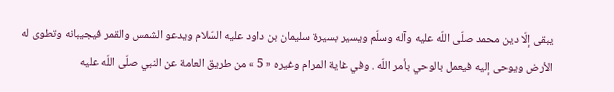يبقى إلّا دين محمد صلّى اللّه عليه وآله وسلّم ويسير بسيرة سليمان بن داود عليه السّلام ويدعو الشمس والقمر فيجيبانه وتطوى له الأرض ويوحى إليه فيعمل بالوحي بأمر اللّه . وفي غاية المرام وغيره « 5 » من طريق العامة عن النبي صلّى اللّه عليه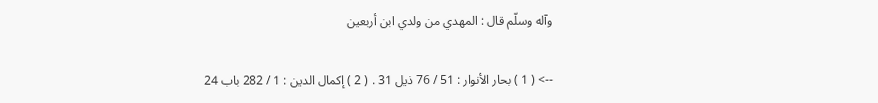وآله وسلّم قال : المهدي من ولدي ابن أربعين

--> ( 1 ) بحار الأنوار : 51 / 76 ذيل 31 . ( 2 ) إكمال الدين : 1 / 282 باب 24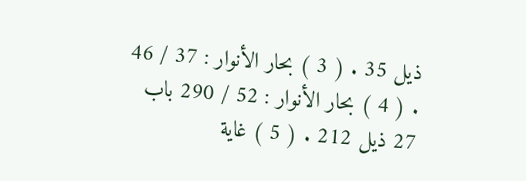ذيل 35 . ( 3 ) بحار الأنوار : 37 / 46 . ( 4 ) بحار الأنوار : 52 / 290 باب 27 ذيل 212 . ( 5 ) غاية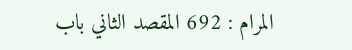المرام : 692 المقصد الثاني باب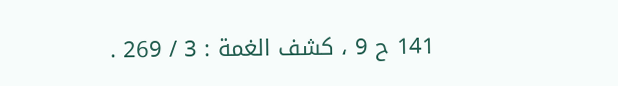141 ح 9 ، كشف الغمة : 3 / 269 .